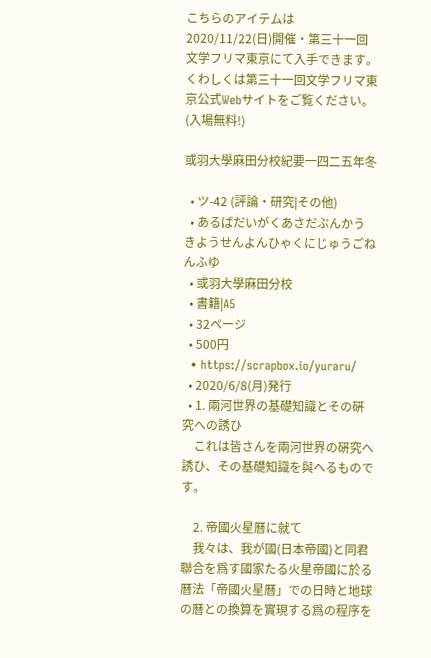こちらのアイテムは2020/11/22(日)開催・第三十一回文学フリマ東京にて入手できます。
くわしくは第三十一回文学フリマ東京公式Webサイトをご覧ください。(入場無料!)

或羽大學麻田分校紀要一四二五年冬

  • ツ-42 (評論・研究|その他)
  • あるばだいがくあさだぶんかうきようせんよんひゃくにじゅうごねんふゆ
  • 或羽大學麻田分校
  • 書籍|A5
  • 32ページ
  • 500円
  • https://scrapbox.io/yuraru/
  • 2020/6/8(月)発行
  • 1. 兩河世界の基礎知識とその硏究への誘ひ
    これは皆さんを兩河世界の硏究へ誘ひ、その基礎知識を與へるものです。

    2. 帝國火星曆に就て
    我々は、我が國(日本帝國)と同君聯合を爲す國家たる火星帝國に於る曆法「帝國火星曆」での日時と地球の曆との換算を實現する爲の程序を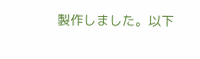製作しました。以下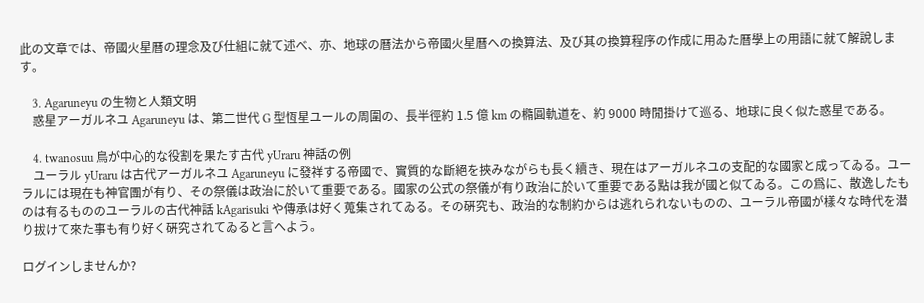此の文章では、帝國火星曆の理念及び仕組に就て述べ、亦、地球の曆法から帝國火星曆への換算法、及び其の換算程序の作成に用ゐた曆學上の用語に就て解說します。

    3. Agaruneyu の生物と人類文明
    惑星アーガルネユ Agaruneyu は、第二世代 G 型恆星ユールの周圍の、長半徑約 1.5 億 km の橢圓軌道を、約 9000 時閒掛けて巡る、地球に良く似た惑星である。

    4. twanosuu 鳥が中心的な役割を果たす古代 yUraru 神話の例
    ユーラル yUraru は古代アーガルネユ Agaruneyu に發祥する帝國で、實質的な斷絕を挾みながらも長く續き、現在はアーガルネユの支配的な國家と成ってゐる。ユーラルには現在も神官團が有り、その祭儀は政治に於いて重要である。國家の公式の祭儀が有り政治に於いて重要である點は我が國と似てゐる。この爲に、散逸したものは有るもののユーラルの古代神話 kAgarisuki や傳承は好く蒐集されてゐる。その硏究も、政治的な制約からは逃れられないものの、ユーラル帝國が樣々な時代を潜り拔けて來た事も有り好く硏究されてゐると言へよう。

ログインしませんか?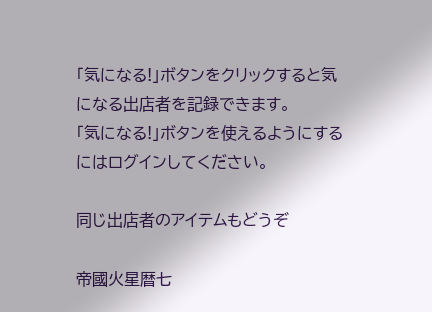「気になる!」ボタンをクリックすると気になる出店者を記録できます。
「気になる!」ボタンを使えるようにするにはログインしてください。

同じ出店者のアイテムもどうぞ

帝國火星暦七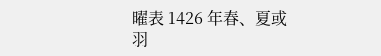曜表 1426 年春、夏或羽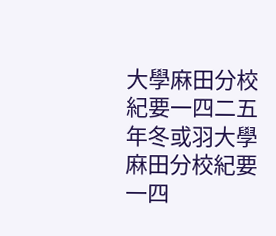大學麻田分校紀要一四二五年冬或羽大學麻田分校紀要一四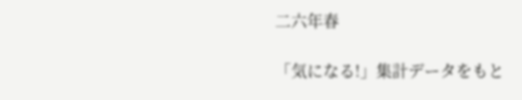二六年春

「気になる!」集計データをもと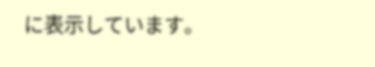に表示しています。